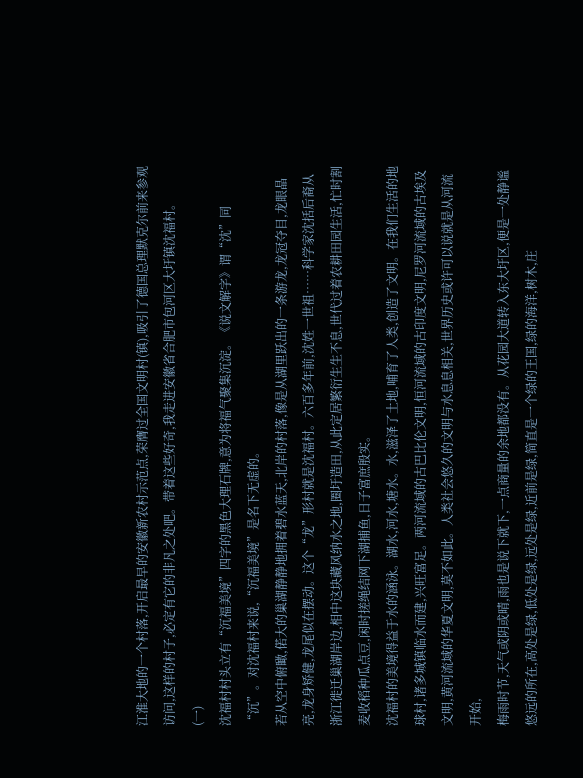江淮大地的一个村落,开启最早的安徽新农村示范点,荣膺过全国文明村(镇),吸引了德国总理默克尔前来参观访问,这样的村子,必定有它的非凡之处吧。带着这些好奇,我走进安徽省合肥市包河区大圩镇沈福村。
(一)
沈福村村头立有“沉福美境”四字的黑色大理石牌,意为将福气聚集沉淀。《说文解字》谓“沈”同“沉”。对沈福村来说,“沉福美境”是名下无虚的。
若从空中俯瞰,偌大的巢湖静静地拥着碧水蓝天,北岸的村落,像是从湖里跃出的一条游龙,龙冠夺目,龙眼晶亮,龙身矫健,龙尾似在摆动。这个“龙”形村就是沈福村。六百多年前,沈姓一世祖……科学家沈括后裔从浙江徙迁巢湖岸边,相中这块藏风纳水之地,圈圩造田,从此定居繁衍生生不息,世代过着农耕田园生活,忙时割麦收稻种瓜点豆,闲时搓绳结网下湖捕鱼,日子富庶殷实。
沈福村的美境得益于水的涵泳。湖水,河水,塘水。水,滋泽了土地,哺育了人类,创造了文明。在我们生活的地球村,诸多城镇临水而建,兴旺富足。两河流域的古巴比伦文明,恒河流域的古印度文明,尼罗河流域的古埃及文明,黄河流域的华夏文明,莫不如此。人类社会悠久的文明与水息息相关,世界历史或许可以说就是从河流开始,
梅雨时节,天气或阴或晴,雨也是说下就下,一点商量的余地都没有。从花园大道转入东大圩区,便是一处静谧悠远的所在,高处是绿,低处是绿,远处是绿,近前是绿,简直是一个绿的王国,绿的海洋,树木,庄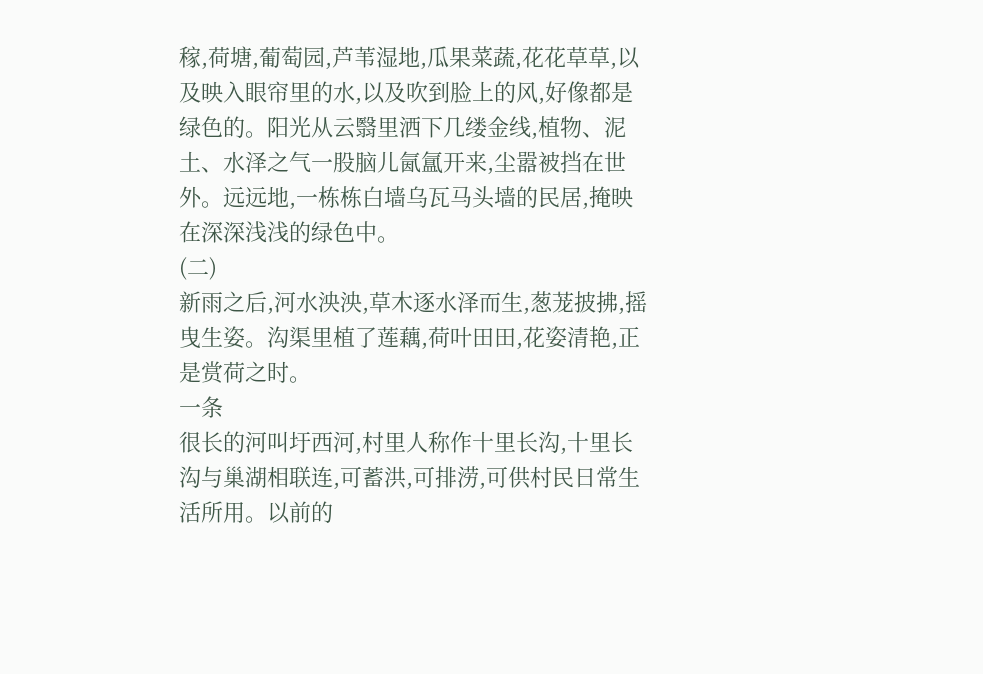稼,荷塘,葡萄园,芦苇湿地,瓜果菜蔬,花花草草,以及映入眼帘里的水,以及吹到脸上的风,好像都是绿色的。阳光从云翳里洒下几缕金线,植物、泥土、水泽之气一股脑儿氤氲开来,尘嚣被挡在世外。远远地,一栋栋白墙乌瓦马头墙的民居,掩映在深深浅浅的绿色中。
(二)
新雨之后,河水泱泱,草木逐水泽而生,葱茏披拂,摇曳生姿。沟渠里植了莲藕,荷叶田田,花姿清艳,正是赏荷之时。
一条
很长的河叫圩西河,村里人称作十里长沟,十里长沟与巢湖相联连,可蓄洪,可排涝,可供村民日常生活所用。以前的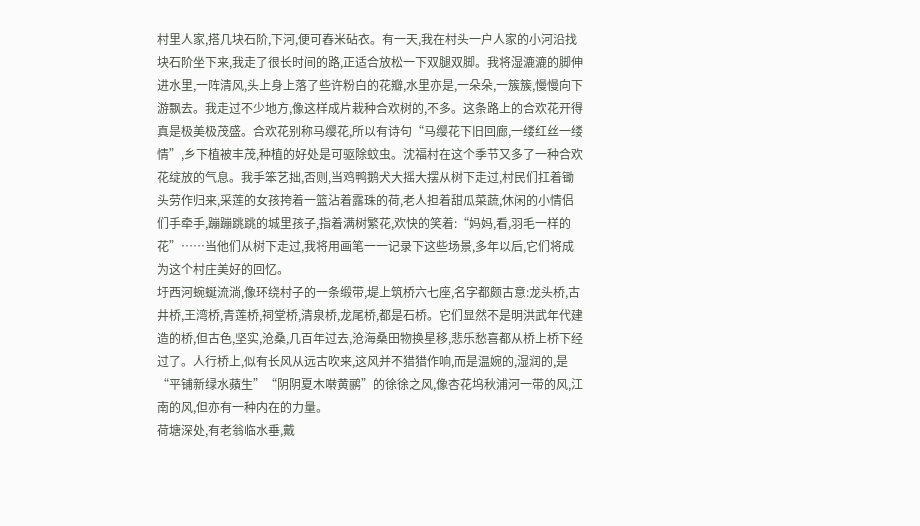村里人家,搭几块石阶,下河,便可舂米砧衣。有一天,我在村头一户人家的小河沿找块石阶坐下来,我走了很长时间的路,正适合放松一下双腿双脚。我将湿漉漉的脚伸进水里,一阵清风,头上身上落了些许粉白的花瓣,水里亦是,一朵朵,一簇簇,慢慢向下游飘去。我走过不少地方,像这样成片栽种合欢树的,不多。这条路上的合欢花开得真是极美极茂盛。合欢花别称马缨花,所以有诗句“马缨花下旧回廊,一缕红丝一缕情”,乡下植被丰茂,种植的好处是可驱除蚊虫。沈福村在这个季节又多了一种合欢花绽放的气息。我手笨艺拙,否则,当鸡鸭鹅犬大摇大摆从树下走过,村民们扛着锄头劳作归来,采莲的女孩挎着一篮沾着露珠的荷,老人担着甜瓜菜蔬,休闲的小情侣们手牵手,蹦蹦跳跳的城里孩子,指着满树繁花,欢快的笑着:“妈妈,看,羽毛一样的花”……当他们从树下走过,我将用画笔一一记录下这些场景,多年以后,它们将成为这个村庄美好的回忆。
圩西河蜿蜒流淌,像环绕村子的一条缎带,堤上筑桥六七座,名字都颇古意:龙头桥,古井桥,王湾桥,青莲桥,祠堂桥,清泉桥,龙尾桥,都是石桥。它们显然不是明洪武年代建造的桥,但古色,坚实,沧桑,几百年过去,沧海桑田物换星移,悲乐愁喜都从桥上桥下经过了。人行桥上,似有长风从远古吹来,这风并不猎猎作响,而是温婉的,湿润的,是“平铺新绿水蘋生”“阴阴夏木啭黄鹂”的徐徐之风,像杏花坞秋浦河一带的风,江南的风,但亦有一种内在的力量。
荷塘深处,有老翁临水垂,戴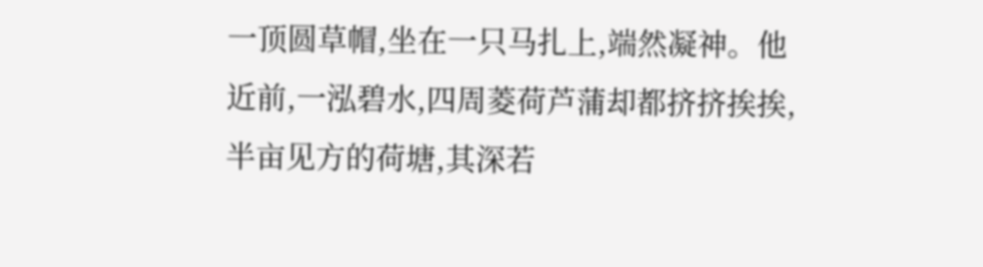一顶圆草帽,坐在一只马扎上,端然凝神。他近前,一泓碧水,四周菱荷芦蒲却都挤挤挨挨,半亩见方的荷塘,其深若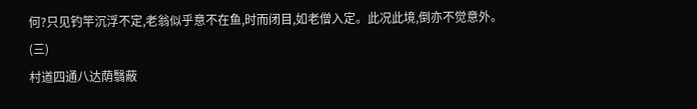何?只见钓竿沉浮不定,老翁似乎意不在鱼,时而闭目,如老僧入定。此况此境,倒亦不觉意外。
(三)
村道四通八达荫翳蔽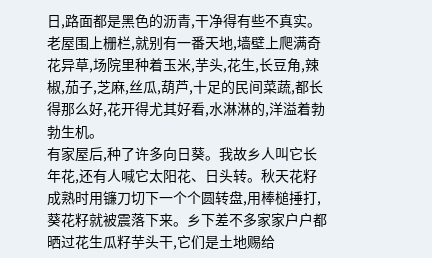日,路面都是黑色的沥青,干净得有些不真实。老屋围上栅栏,就别有一番天地,墙壁上爬满奇花异草,场院里种着玉米,芋头,花生,长豆角,辣椒,茄子,芝麻,丝瓜,葫芦,十足的民间菜蔬,都长得那么好,花开得尤其好看,水淋淋的,洋溢着勃勃生机。
有家屋后,种了许多向日葵。我故乡人叫它长年花,还有人喊它太阳花、日头转。秋天花籽成熟时用镰刀切下一个个圆转盘,用棒槌捶打,葵花籽就被震落下来。乡下差不多家家户户都晒过花生瓜籽芋头干,它们是土地赐给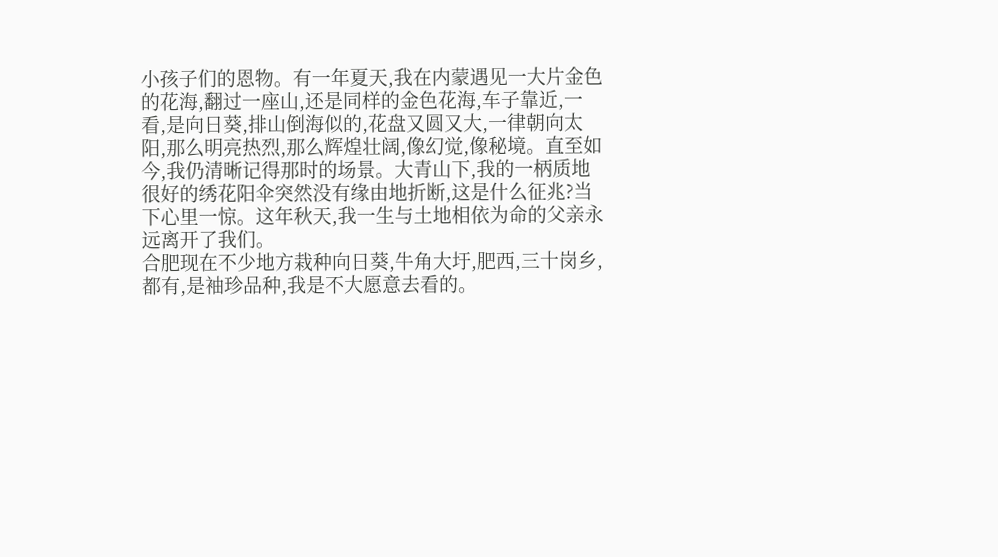小孩子们的恩物。有一年夏天,我在内蒙遇见一大片金色的花海,翻过一座山,还是同样的金色花海,车子靠近,一看,是向日葵,排山倒海似的,花盘又圆又大,一律朝向太阳,那么明亮热烈,那么辉煌壮阔,像幻觉,像秘境。直至如今,我仍清晰记得那时的场景。大青山下,我的一柄质地很好的绣花阳伞突然没有缘由地折断,这是什么征兆?当下心里一惊。这年秋天,我一生与土地相依为命的父亲永远离开了我们。
合肥现在不少地方栽种向日葵,牛角大圩,肥西,三十岗乡,都有,是袖珍品种,我是不大愿意去看的。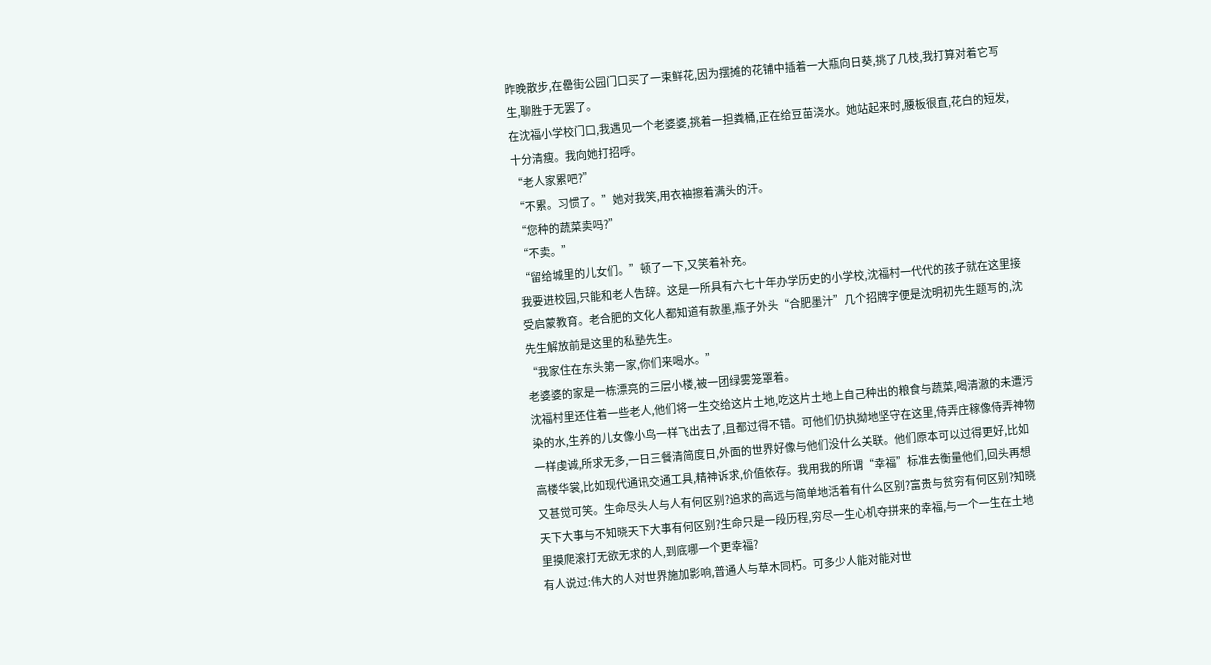昨晚散步,在罍街公园门口买了一束鲜花,因为摆摊的花铺中插着一大瓶向日葵,挑了几枝,我打算对着它写生,聊胜于无罢了。
在沈福小学校门口,我遇见一个老婆婆,挑着一担粪桶,正在给豆苗浇水。她站起来时,腰板很直,花白的短发,十分清瘦。我向她打招呼。
“老人家累吧?”
“不累。习惯了。”她对我笑,用衣袖擦着满头的汗。
“您种的蔬菜卖吗?”
“不卖。”
“留给城里的儿女们。”顿了一下,又笑着补充。
我要进校园,只能和老人告辞。这是一所具有六七十年办学历史的小学校,沈福村一代代的孩子就在这里接受启蒙教育。老合肥的文化人都知道有款墨,瓶子外头“合肥墨汁”几个招牌字便是沈明初先生题写的,沈先生解放前是这里的私塾先生。
“我家住在东头第一家,你们来喝水。”
老婆婆的家是一栋漂亮的三层小楼,被一团绿雾笼罩着。
沈福村里还住着一些老人,他们将一生交给这片土地,吃这片土地上自己种出的粮食与蔬菜,喝清澈的未遭污染的水,生养的儿女像小鸟一样飞出去了,且都过得不错。可他们仍执拗地坚守在这里,侍弄庄稼像侍弄神物一样虔诚,所求无多,一日三餐清简度日,外面的世界好像与他们没什么关联。他们原本可以过得更好,比如高楼华裳,比如现代通讯交通工具,精神诉求,价值依存。我用我的所谓“幸福”标准去衡量他们,回头再想又甚觉可笑。生命尽头人与人有何区别?追求的高远与简单地活着有什么区别?富贵与贫穷有何区别?知晓天下大事与不知晓天下大事有何区别?生命只是一段历程,穷尽一生心机夺拼来的幸福,与一个一生在土地里摸爬滚打无欲无求的人,到底哪一个更幸福?
有人说过:伟大的人对世界施加影响,普通人与草木同朽。可多少人能对能对世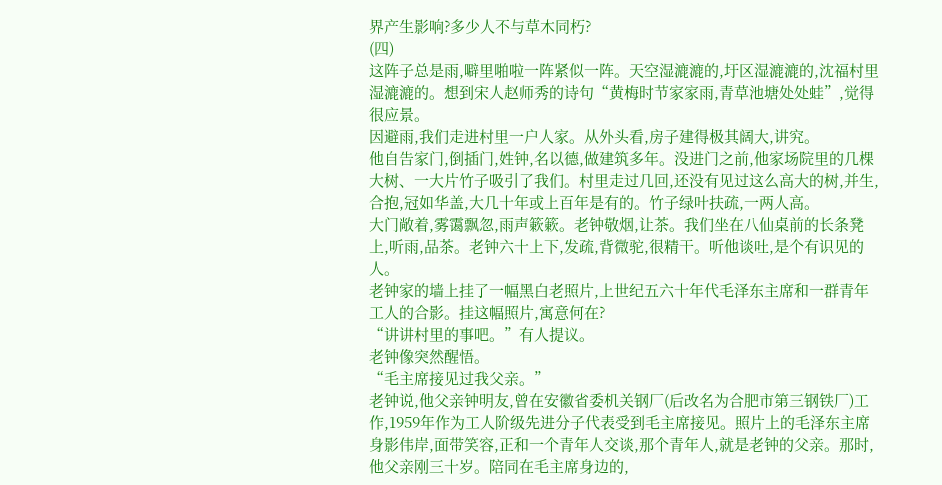界产生影响?多少人不与草木同朽?
(四)
这阵子总是雨,噼里啪啦一阵紧似一阵。天空湿漉漉的,圩区湿漉漉的,沈福村里湿漉漉的。想到宋人赵师秀的诗句“黄梅时节家家雨,青草池塘处处蛙”,觉得很应景。
因避雨,我们走进村里一户人家。从外头看,房子建得极其阔大,讲究。
他自告家门,倒插门,姓钟,名以德,做建筑多年。没进门之前,他家场院里的几棵大树、一大片竹子吸引了我们。村里走过几回,还没有见过这么高大的树,并生,合抱,冠如华盖,大几十年或上百年是有的。竹子绿叶扶疏,一两人高。
大门敞着,雾霭飘忽,雨声簌簌。老钟敬烟,让茶。我们坐在八仙桌前的长条凳上,听雨,品茶。老钟六十上下,发疏,背微驼,很精干。听他谈吐,是个有识见的人。
老钟家的墙上挂了一幅黑白老照片,上世纪五六十年代毛泽东主席和一群青年工人的合影。挂这幅照片,寓意何在?
“讲讲村里的事吧。”有人提议。
老钟像突然醒悟。
“毛主席接见过我父亲。”
老钟说,他父亲钟明友,曾在安徽省委机关钢厂(后改名为合肥市第三钢铁厂)工作,1959年作为工人阶级先进分子代表受到毛主席接见。照片上的毛泽东主席身影伟岸,面带笑容,正和一个青年人交谈,那个青年人,就是老钟的父亲。那时,他父亲刚三十岁。陪同在毛主席身边的,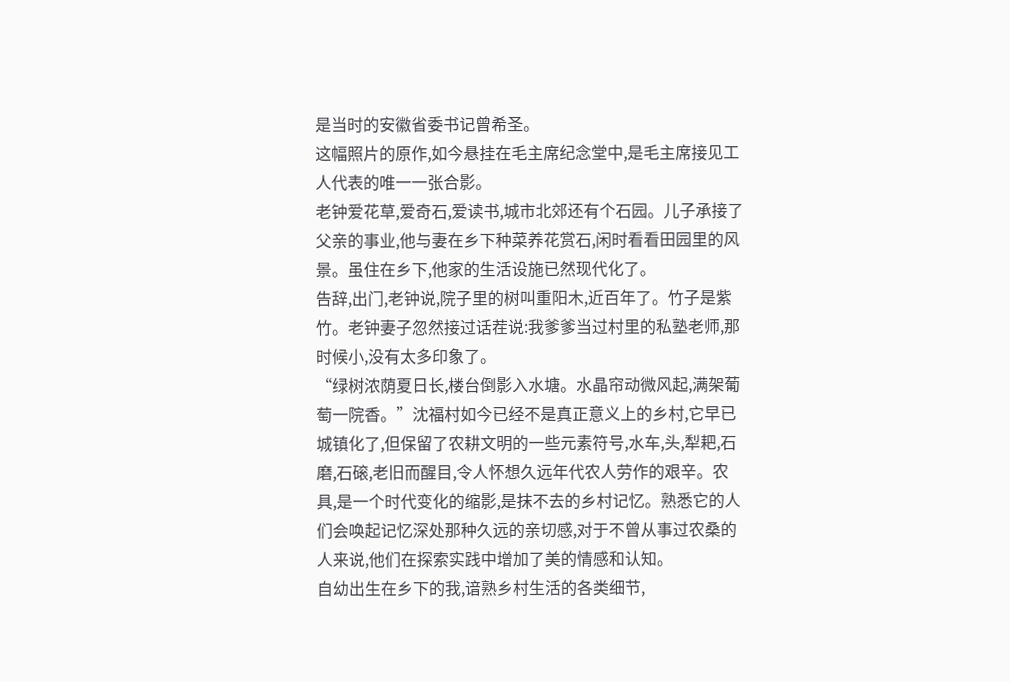是当时的安徽省委书记曾希圣。
这幅照片的原作,如今悬挂在毛主席纪念堂中,是毛主席接见工人代表的唯一一张合影。
老钟爱花草,爱奇石,爱读书,城市北郊还有个石园。儿子承接了父亲的事业,他与妻在乡下种菜养花赏石,闲时看看田园里的风景。虽住在乡下,他家的生活设施已然现代化了。
告辞,出门,老钟说,院子里的树叫重阳木,近百年了。竹子是紫竹。老钟妻子忽然接过话茬说:我爹爹当过村里的私塾老师,那时候小,没有太多印象了。
“绿树浓荫夏日长,楼台倒影入水塘。水晶帘动微风起,满架葡萄一院香。”沈福村如今已经不是真正意义上的乡村,它早已城镇化了,但保留了农耕文明的一些元素符号,水车,头,犁耙,石磨,石磙,老旧而醒目,令人怀想久远年代农人劳作的艰辛。农具,是一个时代变化的缩影,是抹不去的乡村记忆。熟悉它的人们会唤起记忆深处那种久远的亲切感,对于不曾从事过农桑的人来说,他们在探索实践中增加了美的情感和认知。
自幼出生在乡下的我,谙熟乡村生活的各类细节,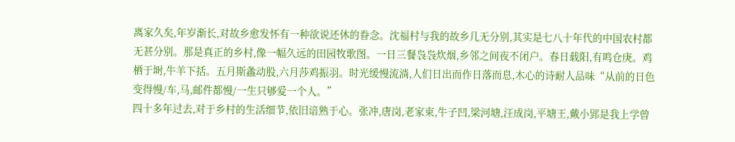离家久矣,年岁渐长,对故乡愈发怀有一种欲说还休的眷念。沈福村与我的故乡几无分别,其实是七八十年代的中国农村都无甚分别。那是真正的乡村,像一幅久远的田园牧歌图。一日三餐袅袅炊烟,乡邻之间夜不闭户。春日载阳,有鸣仓庚。鸡栖于埘,牛羊下括。五月斯螽动股,六月莎鸡振羽。时光缓慢流淌,人们日出而作日落而息,木心的诗耐人品味“从前的日色变得慢/车,马,邮件都慢/一生只够爱一个人。”
四十多年过去,对于乡村的生活细节,依旧谙熟于心。张冲,唐岗,老家束,牛子凹,梁河塘,汪成岗,平塘王,戴小郢是我上学曾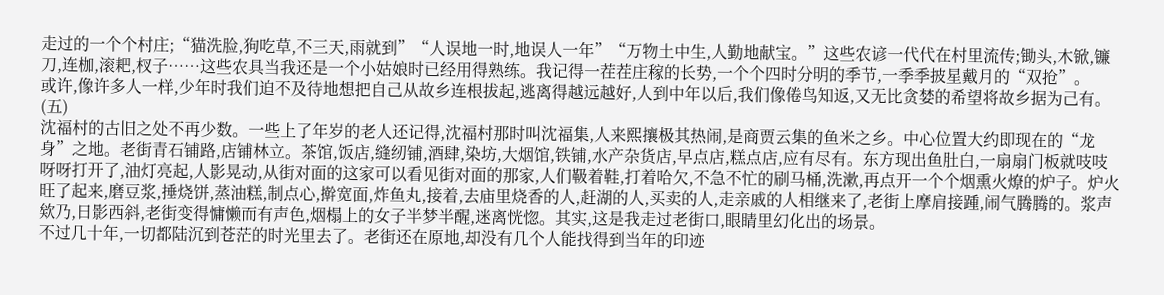走过的一个个村庄;“猫洗脸,狗吃草,不三天,雨就到”“人误地一时,地误人一年”“万物土中生,人勤地献宝。”这些农谚一代代在村里流传;锄头,木锨,镰刀,连枷,滚耙,杈子……这些农具当我还是一个小姑娘时已经用得熟练。我记得一茬茬庄稼的长势,一个个四时分明的季节,一季季披星戴月的“双抢”。
或许,像许多人一样,少年时我们迫不及待地想把自己从故乡连根拔起,逃离得越远越好,人到中年以后,我们像倦鸟知返,又无比贪婪的希望将故乡据为己有。
(五)
沈福村的古旧之处不再少数。一些上了年岁的老人还记得,沈福村那时叫沈福集,人来熙攘极其热闹,是商贾云集的鱼米之乡。中心位置大约即现在的“龙身”之地。老街青石铺路,店铺林立。茶馆,饭店,缝纫铺,酒肆,染坊,大烟馆,铁铺,水产杂货店,早点店,糕点店,应有尽有。东方现出鱼肚白,一扇扇门板就吱吱呀呀打开了,油灯亮起,人影晃动,从街对面的这家可以看见街对面的那家,人们靸着鞋,打着哈欠,不急不忙的刷马桶,洗漱,再点开一个个烟熏火燎的炉子。炉火旺了起来,磨豆浆,捶烧饼,蒸油糕,制点心,擀宽面,炸鱼丸,接着,去庙里烧香的人,赶湖的人,买卖的人,走亲戚的人相继来了,老街上摩肩接踵,闹气腾腾的。浆声欸乃,日影西斜,老街变得慵懒而有声色,烟榻上的女子半梦半醒,迷离恍惚。其实,这是我走过老街口,眼睛里幻化出的场景。
不过几十年,一切都陆沉到苍茫的时光里去了。老街还在原地,却没有几个人能找得到当年的印迹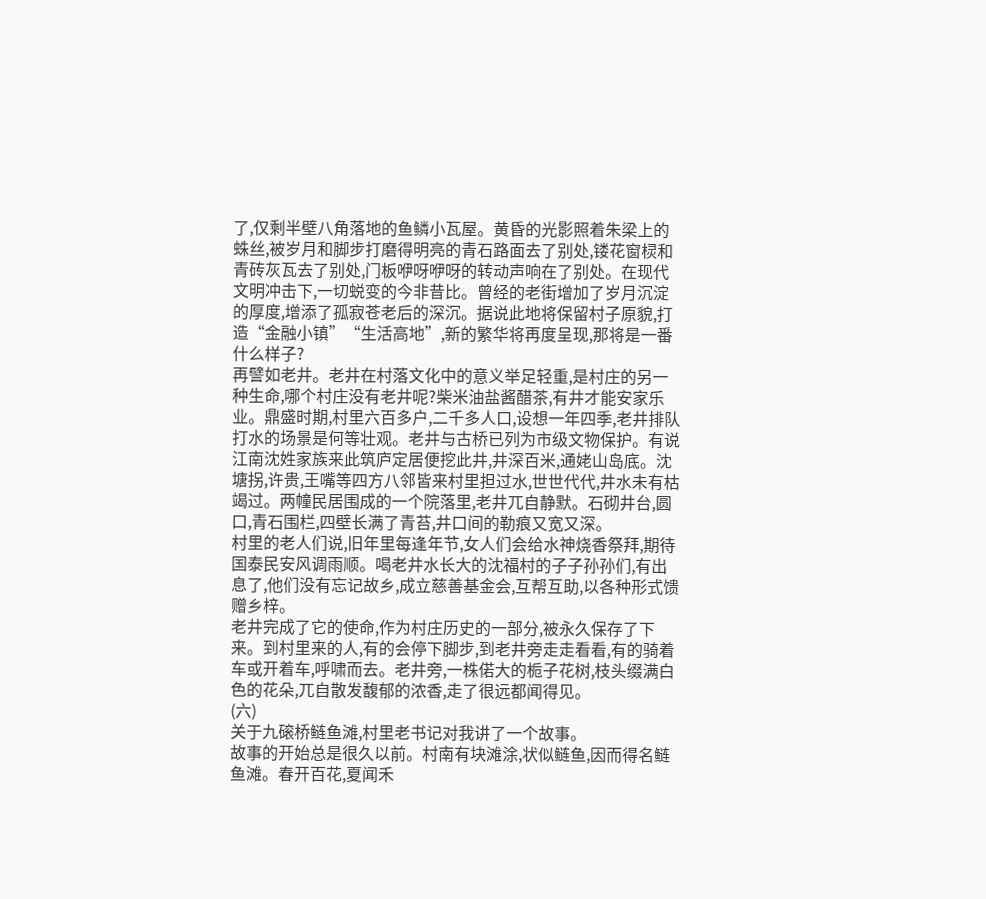了,仅剩半壁八角落地的鱼鳞小瓦屋。黄昏的光影照着朱梁上的蛛丝,被岁月和脚步打磨得明亮的青石路面去了别处,镂花窗棂和青砖灰瓦去了别处,门板咿呀咿呀的转动声响在了别处。在现代文明冲击下,一切蜕变的今非昔比。曾经的老街增加了岁月沉淀的厚度,增添了孤寂苍老后的深沉。据说此地将保留村子原貌,打造“金融小镇”“生活高地”,新的繁华将再度呈现,那将是一番什么样子?
再譬如老井。老井在村落文化中的意义举足轻重,是村庄的另一种生命,哪个村庄没有老井呢?柴米油盐酱醋茶,有井才能安家乐业。鼎盛时期,村里六百多户,二千多人口,设想一年四季,老井排队打水的场景是何等壮观。老井与古桥已列为市级文物保护。有说江南沈姓家族来此筑庐定居便挖此井,井深百米,通姥山岛底。沈塘拐,许贵,王嘴等四方八邻皆来村里担过水,世世代代,井水未有枯竭过。两幢民居围成的一个院落里,老井兀自静默。石砌井台,圆口,青石围栏,四壁长满了青苔,井口间的勒痕又宽又深。
村里的老人们说,旧年里每逢年节,女人们会给水神烧香祭拜,期待国泰民安风调雨顺。喝老井水长大的沈福村的子子孙孙们,有出息了,他们没有忘记故乡,成立慈善基金会,互帮互助,以各种形式馈赠乡梓。
老井完成了它的使命,作为村庄历史的一部分,被永久保存了下来。到村里来的人,有的会停下脚步,到老井旁走走看看,有的骑着车或开着车,呼啸而去。老井旁,一株偌大的栀子花树,枝头缀满白色的花朵,兀自散发馥郁的浓香,走了很远都闻得见。
(六)
关于九磙桥鲢鱼滩,村里老书记对我讲了一个故事。
故事的开始总是很久以前。村南有块滩涂,状似鲢鱼,因而得名鲢鱼滩。春开百花,夏闻禾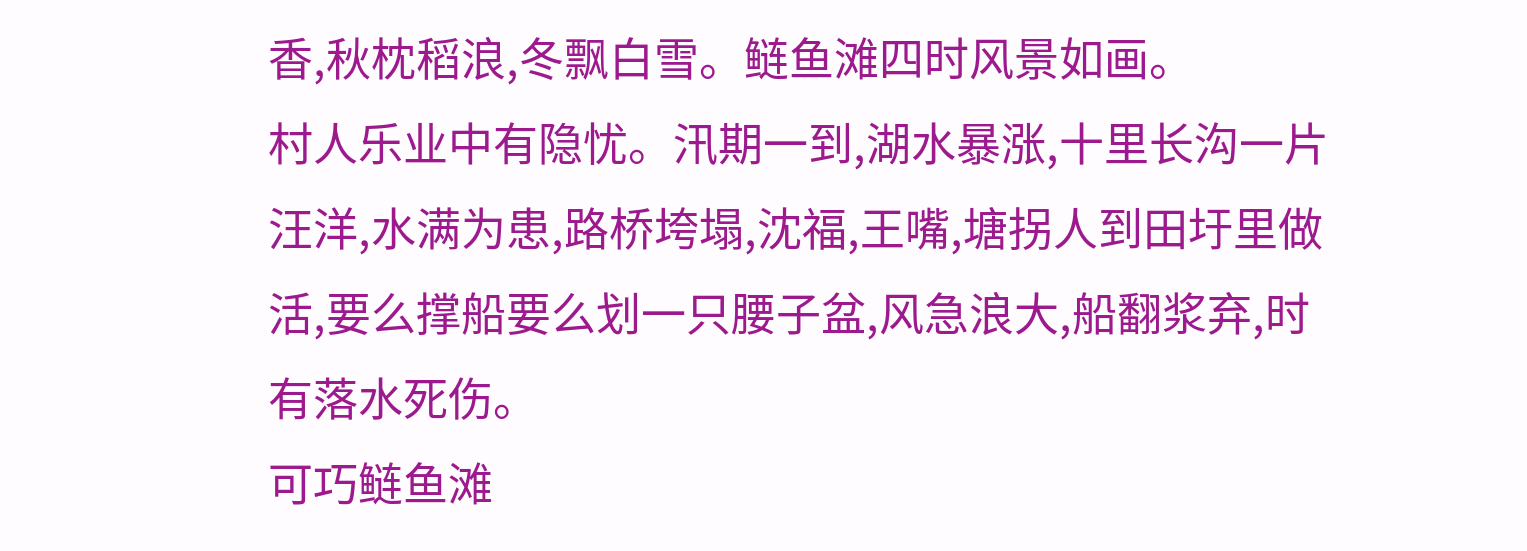香,秋枕稻浪,冬飘白雪。鲢鱼滩四时风景如画。
村人乐业中有隐忧。汛期一到,湖水暴涨,十里长沟一片汪洋,水满为患,路桥垮塌,沈福,王嘴,塘拐人到田圩里做活,要么撑船要么划一只腰子盆,风急浪大,船翻浆弃,时有落水死伤。
可巧鲢鱼滩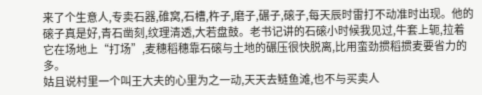来了个生意人,专卖石器,碓窝,石槽,杵子,磨子,碾子,磙子,每天辰时雷打不动准时出现。他的磙子真是好,青石凿刻,纹理清透,大若盘鼓。老书记讲的石磙小时候我见过,牛套上轭,拉着它在场地上“打场”,麦穗稻穗靠石磙与土地的碾压很快脱离,比用蛮劲掼稻掼麦要省力的多。
姑且说村里一个叫王大夫的心里为之一动,天天去鲢鱼滩,也不与买卖人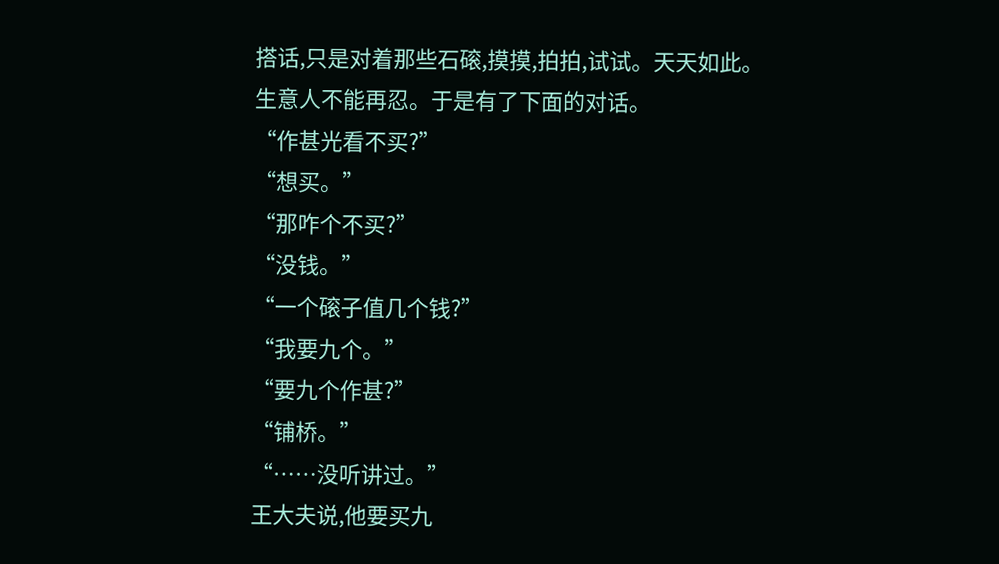搭话,只是对着那些石磙,摸摸,拍拍,试试。天天如此。
生意人不能再忍。于是有了下面的对话。
“作甚光看不买?”
“想买。”
“那咋个不买?”
“没钱。”
“一个磙子值几个钱?”
“我要九个。”
“要九个作甚?”
“铺桥。”
“……没听讲过。”
王大夫说,他要买九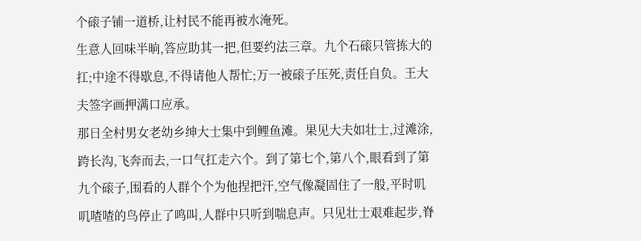个磙子铺一道桥,让村民不能再被水淹死。
生意人回味半晌,答应助其一把,但要约法三章。九个石磙只管拣大的扛;中途不得歇息,不得请他人帮忙;万一被磙子压死,责任自负。王大夫签字画押满口应承。
那日全村男女老幼乡绅大士集中到鲤鱼滩。果见大夫如壮士,过滩涂,跨长沟,飞奔而去,一口气扛走六个。到了第七个,第八个,眼看到了第九个磙子,围看的人群个个为他捏把汗,空气像凝固住了一般,平时叽叽喳喳的鸟停止了鸣叫,人群中只听到喘息声。只见壮士艰难起步,脊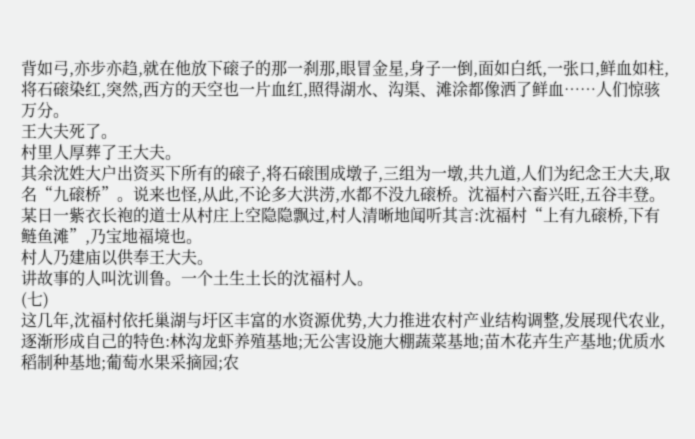背如弓,亦步亦趋,就在他放下磙子的那一刹那,眼冒金星,身子一倒,面如白纸,一张口,鲜血如柱,将石磙染红,突然,西方的天空也一片血红,照得湖水、沟渠、滩涂都像洒了鲜血……人们惊骇万分。
王大夫死了。
村里人厚葬了王大夫。
其余沈姓大户出资买下所有的磙子,将石磙围成墩子,三组为一墩,共九道,人们为纪念王大夫,取名“九磙桥”。说来也怪,从此,不论多大洪涝,水都不没九磙桥。沈福村六畜兴旺,五谷丰登。
某日一紫衣长袍的道士从村庄上空隐隐飘过,村人清晰地闻听其言:沈福村“上有九磙桥,下有鲢鱼滩”,乃宝地福境也。
村人乃建庙以供奉王大夫。
讲故事的人叫沈训鲁。一个土生土长的沈福村人。
(七)
这几年,沈福村依托巢湖与圩区丰富的水资源优势,大力推进农村产业结构调整,发展现代农业,逐渐形成自己的特色:林沟龙虾养殖基地;无公害设施大棚蔬菜基地;苗木花卉生产基地;优质水稻制种基地;葡萄水果采摘园;农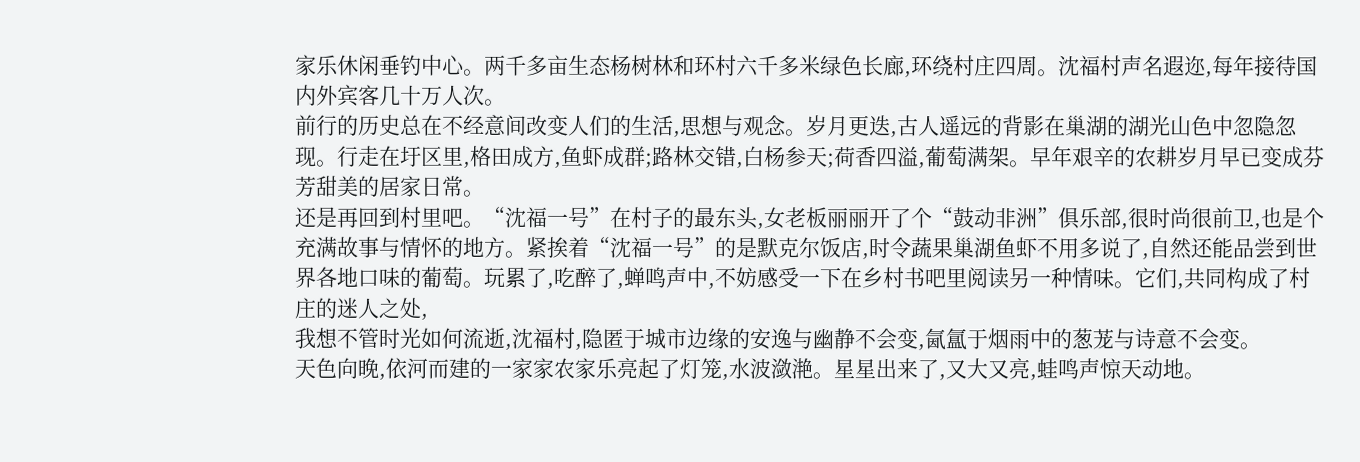家乐休闲垂钓中心。两千多亩生态杨树林和环村六千多米绿色长廊,环绕村庄四周。沈福村声名遐迩,每年接待国内外宾客几十万人次。
前行的历史总在不经意间改变人们的生活,思想与观念。岁月更迭,古人遥远的背影在巢湖的湖光山色中忽隐忽现。行走在圩区里,格田成方,鱼虾成群;路林交错,白杨参天;荷香四溢,葡萄满架。早年艰辛的农耕岁月早已变成芬芳甜美的居家日常。
还是再回到村里吧。“沈福一号”在村子的最东头,女老板丽丽开了个“鼓动非洲”俱乐部,很时尚很前卫,也是个充满故事与情怀的地方。紧挨着“沈福一号”的是默克尔饭店,时令蔬果巢湖鱼虾不用多说了,自然还能品尝到世界各地口味的葡萄。玩累了,吃醉了,蝉鸣声中,不妨感受一下在乡村书吧里阅读另一种情味。它们,共同构成了村庄的迷人之处,
我想不管时光如何流逝,沈福村,隐匿于城市边缘的安逸与幽静不会变,氤氲于烟雨中的葱茏与诗意不会变。
天色向晚,依河而建的一家家农家乐亮起了灯笼,水波潋滟。星星出来了,又大又亮,蛙鸣声惊天动地。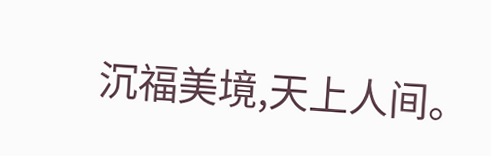沉福美境,天上人间。